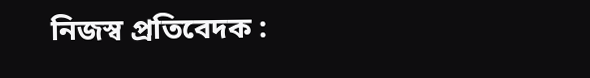নিজস্ব প্রতিবেদক :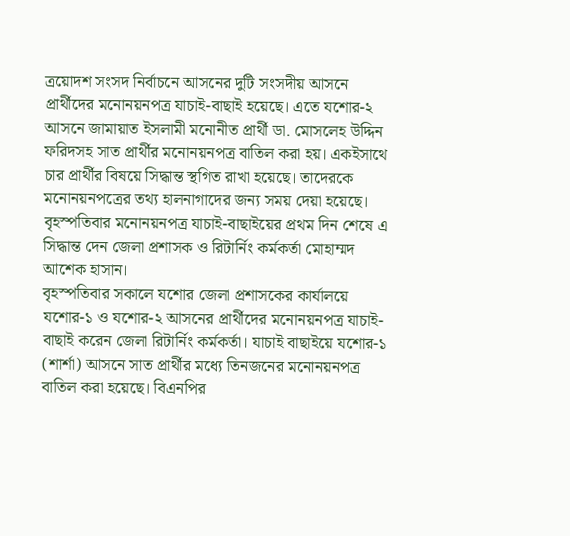ত্রয়োদশ সংসদ নির্বাচনে আসনের দুটি সংসদীয় আসনে প্রার্থীদের মনোনয়নপত্র যাচাই-বাছাই হয়েছে। এতে যশোর-২ আসনে জামায়াত ইসলামী মনোনীত প্রার্থী ডা. মোসলেহ উদ্দিন ফরিদসহ সাত প্রার্থীর মনোনয়নপত্র বাতিল করা হয়। একইসাথে চার প্রার্থীর বিষয়ে সিদ্ধান্ত স্থগিত রাখা হয়েছে। তাদেরকে মনোনয়নপত্রের তথ্য হালনাগাদের জন্য সময় দেয়া হয়েছে। বৃহস্পতিবার মনোনয়নপত্র যাচাই-বাছাইয়ের প্রথম দিন শেষে এ সিদ্ধান্ত দেন জেলা প্রশাসক ও রিটার্নিং কর্মকর্তা মোহাম্মদ আশেক হাসান।
বৃহস্পতিবার সকালে যশোর জেলা প্রশাসকের কার্যালয়ে যশোর-১ ও যশোর-২ আসনের প্রার্থীদের মনোনয়নপত্র যাচাই-বাছাই করেন জেলা রিটার্নিং কর্মকর্তা। যাচাই বাছাইয়ে যশোর-১ (শার্শা) আসনে সাত প্রার্থীর মধ্যে তিনজনের মনোনয়নপত্র বাতিল করা হয়েছে। বিএনপির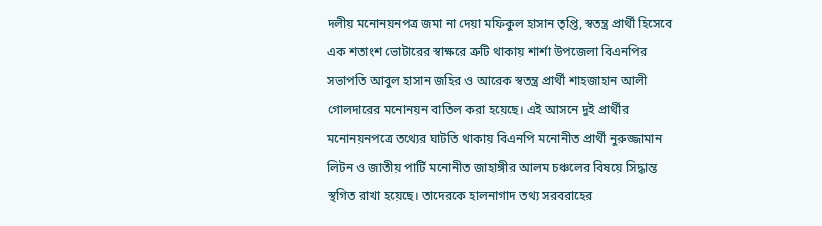দলীয় মনোনয়নপত্র জমা না দেয়া মফিকুল হাসান তৃপ্তি, স্বতন্ত্র প্রার্থী হিসেবে এক শতাংশ ভোটারের স্বাক্ষরে ত্রুটি থাকায় শার্শা উপজেলা বিএনপির সভাপতি আবুল হাসান জহির ও আরেক স্বতন্ত্র প্রার্থী শাহজাহান আলী গোলদারের মনোনয়ন বাতিল করা হয়েছে। এই আসনে দুই প্রার্থীর মনোনয়নপত্রে তথ্যের ঘাটতি থাকায় বিএনপি মনোনীত প্রার্থী নুরুজ্জামান লিটন ও জাতীয় পার্টি মনোনীত জাহাঙ্গীর আলম চঞ্চলের বিষয়ে সিদ্ধান্ত স্থগিত রাখা হয়েছে। তাদেরকে হালনাগাদ তথ্য সরবরাহের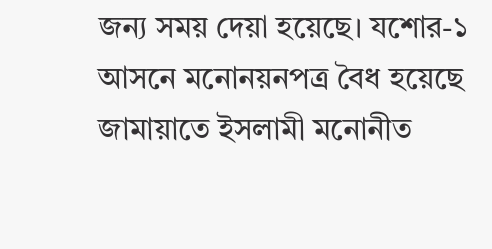জন্য সময় দেয়া হয়েছে। যশোর-১ আসনে মনোনয়নপত্র বৈধ হয়েছে জামায়াতে ইসলামী মনোনীত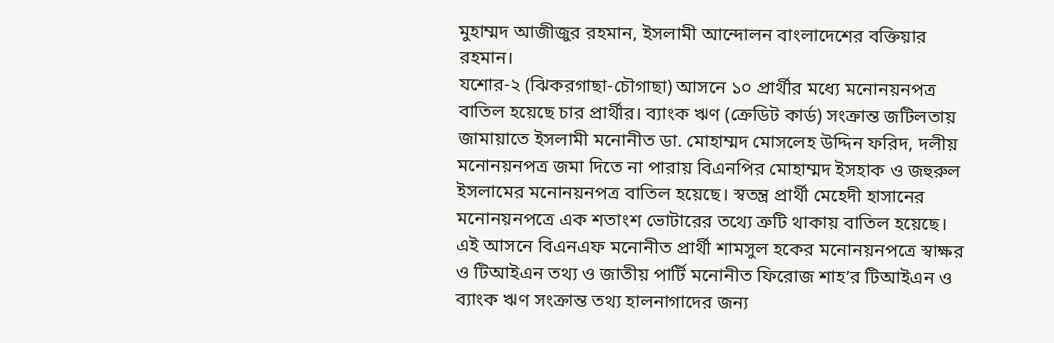মুহাম্মদ আজীজুর রহমান, ইসলামী আন্দোলন বাংলাদেশের বক্তিয়ার রহমান।
যশোর-২ (ঝিকরগাছা-চৌগাছা) আসনে ১০ প্রার্থীর মধ্যে মনোনয়নপত্র বাতিল হয়েছে চার প্রার্থীর। ব্যাংক ঋণ (ক্রেডিট কার্ড) সংক্রান্ত জটিলতায় জামায়াতে ইসলামী মনোনীত ডা. মোহাম্মদ মোসলেহ উদ্দিন ফরিদ, দলীয় মনোনয়নপত্র জমা দিতে না পারায় বিএনপির মোহাম্মদ ইসহাক ও জহুরুল ইসলামের মনোনয়নপত্র বাতিল হয়েছে। স্বতন্ত্র প্রার্থী মেহেদী হাসানের মনোনয়নপত্রে এক শতাংশ ভোটারের তথ্যে ত্রুটি থাকায় বাতিল হয়েছে। এই আসনে বিএনএফ মনোনীত প্রার্থী শামসুল হকের মনোনয়নপত্রে স্বাক্ষর ও টিআইএন তথ্য ও জাতীয় পার্টি মনোনীত ফিরোজ শাহ’র টিআইএন ও ব্যাংক ঋণ সংক্রান্ত তথ্য হালনাগাদের জন্য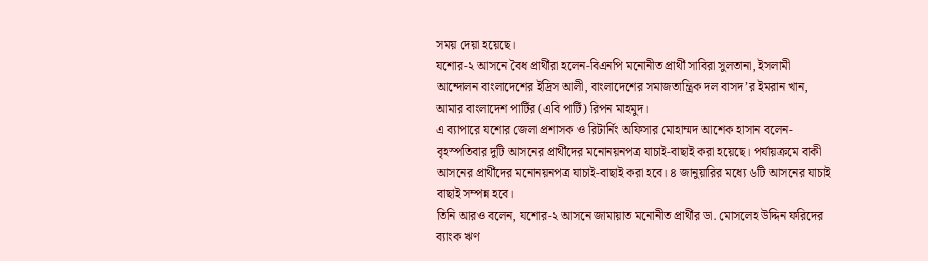সময় দেয়া হয়েছে।
যশোর-২ আসনে বৈধ প্রার্থীরা হলেন-বিএনপি মনোনীত প্রার্থী সাবিরা সুলতানা, ইসলামী আন্দোলন বাংলাদেশের ইদ্রিস আলী, বাংলাদেশের সমাজতান্ত্রিক দল বাসদ’র ইমরান খান, আমার বাংলাদেশ পার্টির (এবি পার্টি) রিপন মাহমুদ।
এ ব্যাপারে যশোর জেলা প্রশাসক ও রিটার্নিং অফিসার মোহাম্মদ আশেক হাসান বলেন- বৃহস্পতিবার দুটি আসনের প্রার্থীদের মনোনয়নপত্র যাচাই-বাছাই করা হয়েছে। পর্যায়ক্রমে বাকী আসনের প্রার্থীদের মনোনয়নপত্র যাচাই-বাছাই করা হবে। ৪ জানুয়ারির মধ্যে ৬টি আসনের যাচাই বাছাই সম্পন্ন হবে।
তিনি আরও বলেন, যশোর-২ আসনে জামায়াত মনোনীত প্রার্থীর ডা. মোসলেহ উদ্দিন ফরিদের ব্যাংক ঋণ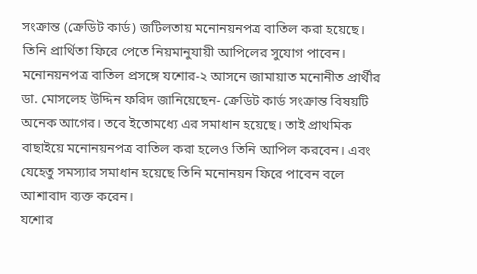সংক্রান্ত (ক্রেডিট কার্ড) জটিলতায় মনোনয়নপত্র বাতিল করা হয়েছে। তিনি প্রার্থিতা ফিরে পেতে নিয়মানুযায়ী আপিলের সুযোগ পাবেন।
মনোনয়নপত্র বাতিল প্রসঙ্গে যশোর-২ আসনে জামায়াত মনোনীত প্রার্থীর ডা. মোসলেহ উদ্দিন ফরিদ জানিয়েছেন- ক্রেডিট কার্ড সংক্রান্ত বিষয়টি অনেক আগের। তবে ইতোমধ্যে এর সমাধান হয়েছে। তাই প্রাথমিক বাছাইয়ে মনোনয়নপত্র বাতিল করা হলেও তিনি আপিল করবেন। এবং যেহেতু সমস্যার সমাধান হয়েছে তিনি মনোনয়ন ফিরে পাবেন বলে আশাবাদ ব্যক্ত করেন।
যশোর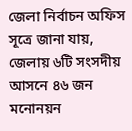জেলা নির্বাচন অফিস সূত্রে জানা যায়, জেলায় ৬টি সংসদীয় আসনে ৪৬ জন মনোনয়ন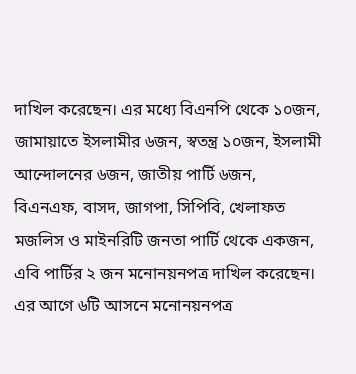দাখিল করেছেন। এর মধ্যে বিএনপি থেকে ১০জন, জামায়াতে ইসলামীর ৬জন, স্বতন্ত্র ১০জন, ইসলামী আন্দোলনের ৬জন, জাতীয় পার্টি ৬জন, বিএনএফ, বাসদ, জাগপা, সিপিবি, খেলাফত মজলিস ও মাইনরিটি জনতা পার্টি থেকে একজন, এবি পার্টির ২ জন মনোনয়নপত্র দাখিল করেছেন। এর আগে ৬টি আসনে মনোনয়নপত্র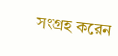সংগ্রহ করেন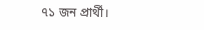৭১ জন প্রার্থী।